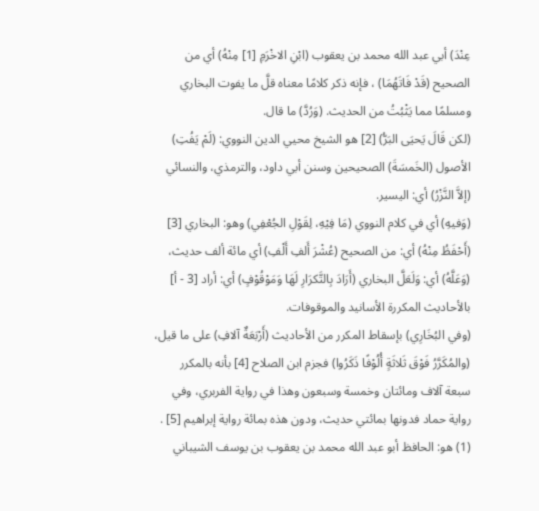عِنْدَ) أبي عبد الله محمد بن يعقوب (ابْنِ الاخْرَمِ [1] مِنْهُ) أي من الصحيح (قَدْ فَاتَهُمَا) ، فإنه ذكر كلامًا معناه قلَّ ما يفوت البخاري ومسلمًا مما يَثْبُتُ من الحديث. (وَرُدَّ) ما قال.
(لكن قَالَ يَحيَى البَرُّ) [2] هو الشيخ محيي الدين النووي: (لَمْ يَفُتِ) الأصول (الخَمسَةَ) الصحيحين وسنن أبي داود، والترمذي، والنسائي (إلاَّ النَّزْرُ) أي: اليسير.
(وَفيهِ) أي في كلام النووي (مَا فِيْهِ، لِقَوْلِ الجُعْفِي) وهو: البخاري [3] (أَحْفَظُ مِنْهُ) أي: من الصحيح (عُشْرَ أَلفِ أَلْفِ) أي مائة ألف حديث، (وَعَلَّهُ) أي: وَلَعَلَّ البخاري (أَرَادَ بِالتَّكرَارِ لَهَا وَمَوْقُوْفٍ) أي: أراد [3 - أ] بالأحاديث المكررة الأسانيد والموقوفات.
(وفي البُخَارِي) بإسقاط المكرر من الأحاديث (أَرْبَعَةٌ آلافِ) على ما قيل، (والمُكَرَّرُ فَوْقَ ثَلاثَةٍ أُلُوْفًا ذَكَرُوا) فجزم ابن الصلاح [4] بأنه بالمكرر سبعة آلاف ومائتان وخمسة وسبعون وهذا في رواية الفربري، وفي رواية حماد فدونها بمائتي حديث، ودون هذه بمائة رواية إبراهيم [5] .
(1) هو: الحافظ أبو عبد الله محمد بن يعقوب بن يوسف الشيباني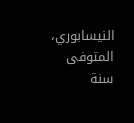النيسابوري، المتوفى سنة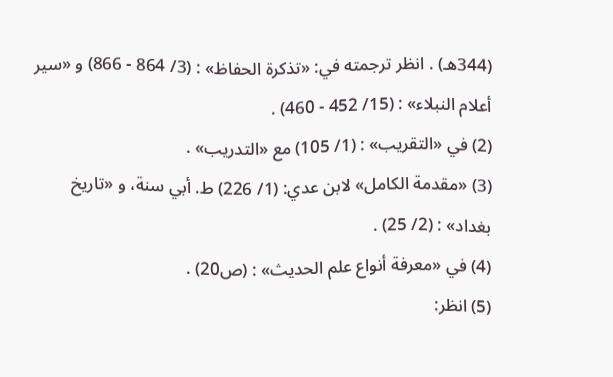(344هـ) . انظر ترجمته في: «تذكرة الحفاظ» : (3/ 864 - 866) و «سير أعلام النبلاء» : (15/ 452 - 460) .
(2) في «التقريب» : (1/ 105) مع «التدريب» .
(3) «مقدمة الكامل» لابن عدي: (1/ 226) ط. أبي سنة، و «تاريخ بغداد» : (2/ 25) .
(4) في «معرفة أنواع علم الحديث» : (ص20) .
(5) انظر: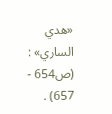«هدي الساري» : (ص654 - 657) .